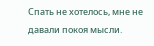Спать не хотелось, мне не давали покоя мысли.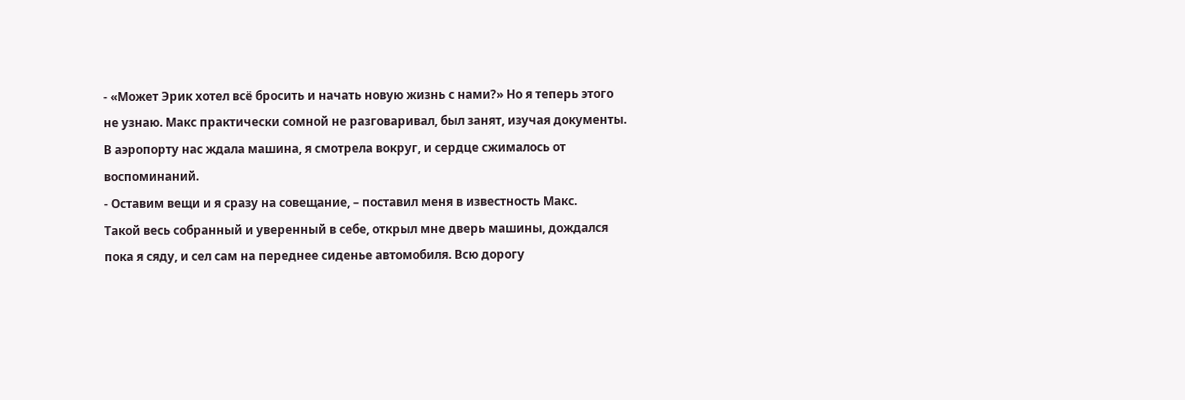- «Может Эрик хотел всё бросить и начать новую жизнь с нами?» Но я теперь этого не узнаю. Макс практически сомной не разговаривал, был занят, изучая документы.
В аэропорту нас ждала машина, я смотрела вокруг, и сердце сжималось от воспоминаний.
- Оставим вещи и я сразу на совещание, – поставил меня в известность Макс.
Такой весь собранный и уверенный в себе, открыл мне дверь машины, дождался пока я сяду, и сел сам на переднее сиденье автомобиля. Всю дорогу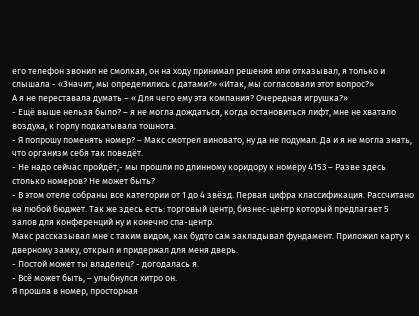его телефон звонил не смолкая, он на ходу принимал решения или отказывал, я только и слышала - «Значит, мы определились с датами?» «Итак, мы согласовали этот вопрос?»
А я не переставала думать – « Для чего ему эта компания? Очередная игрушка?»
- Ещё выше нельзя было? – я не могла дождаться, когда остановиться лифт, мне не хватало воздуха, к горлу подкатывала тошнота.
- Я попрошу поменять номер? – Макс смотрел виновато, ну да не подумал. Да и я не могла знать, что организм себя так поведёт.
- Не надо сейчас пройдёт,- мы прошли по длинному коридору к номеру 4153 – Разве здесь столько номеров? Не может быть?
- В этом отеле собраны все категории от 1 до 4 звёзд. Первая цифра классификация. Рассчитано на любой бюджет. Так же здесь есть: торговый центр, бизнес-центр который предлагает 5 залов для конференций ну и конечно спа-центр.
Макс рассказывал мне с таким видом, как будто сам закладывал фундамент. Приложил карту к дверному замку, открыл и придержал для меня дверь.
- Постой может ты владелец? - догодалась я.
- Всё может быть, – улыбнулся хитро он.
Я прошла в номер, просторная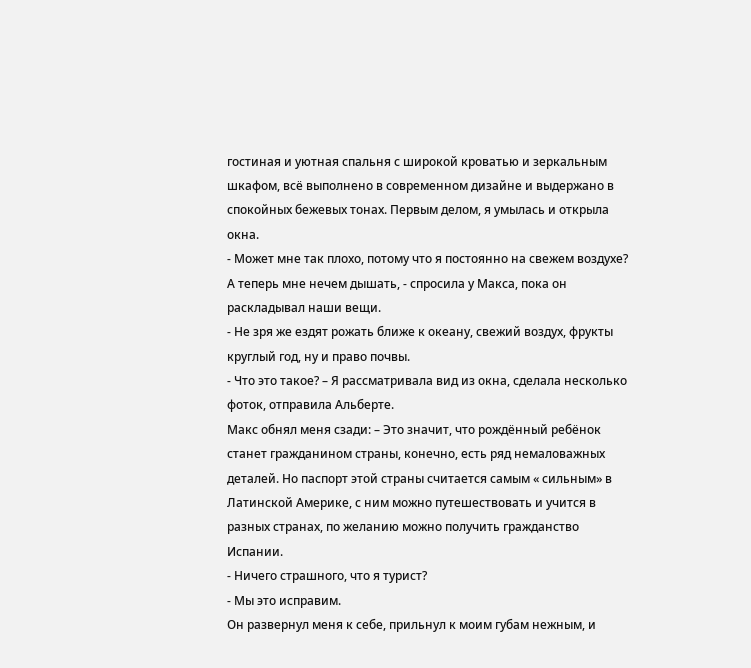гостиная и уютная спальня с широкой кроватью и зеркальным шкафом, всё выполнено в современном дизайне и выдержано в спокойных бежевых тонах. Первым делом, я умылась и открыла окна.
- Может мне так плохо, потому что я постоянно на свежем воздухе? А теперь мне нечем дышать, - спросила у Макса, пока он раскладывал наши вещи.
- Не зря же ездят рожать ближе к океану, свежий воздух, фрукты круглый год, ну и право почвы.
- Что это такое? – Я рассматривала вид из окна, сделала несколько фоток, отправила Альберте.
Макс обнял меня сзади: – Это значит, что рождённый ребёнок станет гражданином страны, конечно, есть ряд немаловажных деталей. Но паспорт этой страны считается самым « сильным» в Латинской Америке, с ним можно путешествовать и учится в разных странах, по желанию можно получить гражданство Испании.
- Ничего страшного, что я турист?
- Мы это исправим.
Он развернул меня к себе, прильнул к моим губам нежным, и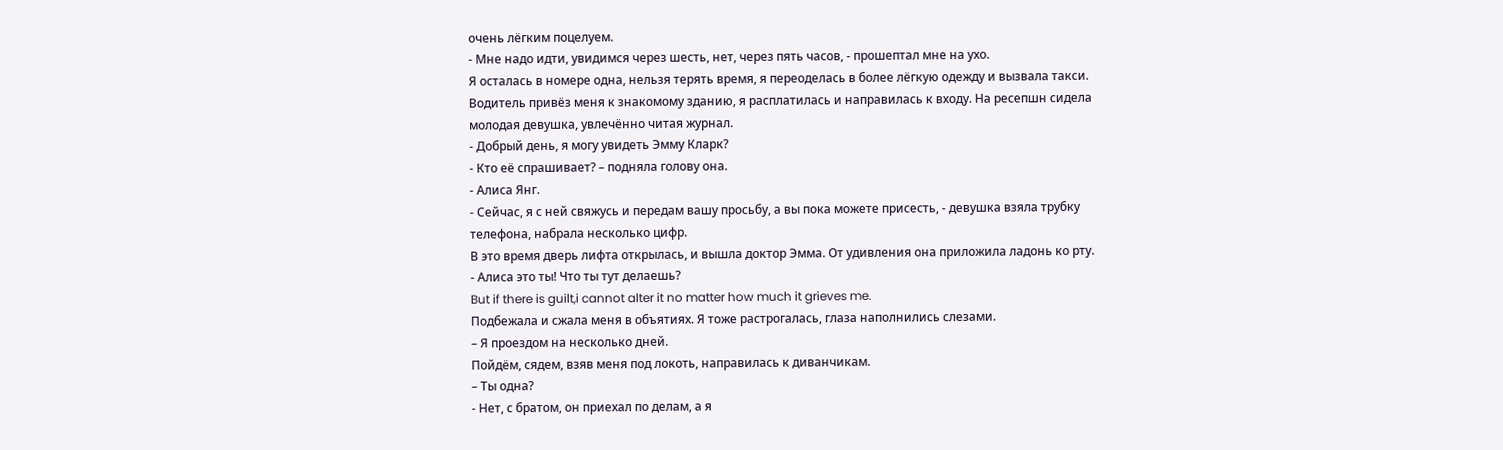очень лёгким поцелуем.
- Мне надо идти, увидимся через шесть, нет, через пять часов, - прошептал мне на ухо.
Я осталась в номере одна, нельзя терять время, я переоделась в более лёгкую одежду и вызвала такси. Водитель привёз меня к знакомому зданию, я расплатилась и направилась к входу. На ресепшн сидела молодая девушка, увлечённо читая журнал.
- Добрый день, я могу увидеть Эмму Кларк?
- Кто её спрашивает? – подняла голову она.
- Алиса Янг.
- Сейчас, я с ней свяжусь и передам вашу просьбу, а вы пока можете присесть, - девушка взяла трубку телефона, набрала несколько цифр.
В это время дверь лифта открылась, и вышла доктор Эмма. От удивления она приложила ладонь ко рту.
- Алиса это ты! Что ты тут делаешь?
But if there is guilt,i cannot alter it no matter how much it grieves me.
Подбежала и сжала меня в объятиях. Я тоже растрогалась, глаза наполнились слезами.
– Я проездом на несколько дней.
Пойдём, сядем, взяв меня под локоть, направилась к диванчикам.
– Ты одна?
- Нет, с братом, он приехал по делам, а я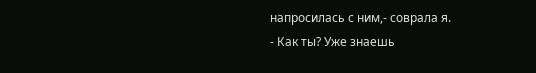напросилась с ним,- соврала я.
- Как ты? Уже знаешь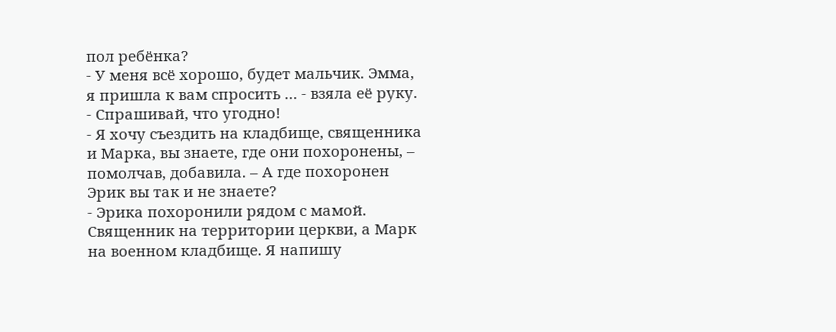пол ребёнка?
- У меня всё хорошо, будет мальчик. Эмма, я пришла к вам спросить … - взяла её руку.
- Спрашивай, что угодно!
- Я хочу съездить на кладбище, священника и Марка, вы знаете, где они похоронены, – помолчав, добавила. – А где похоронен Эрик вы так и не знаете?
- Эрика похоронили рядом с мамой. Священник на территории церкви, а Марк на военном кладбище. Я напишу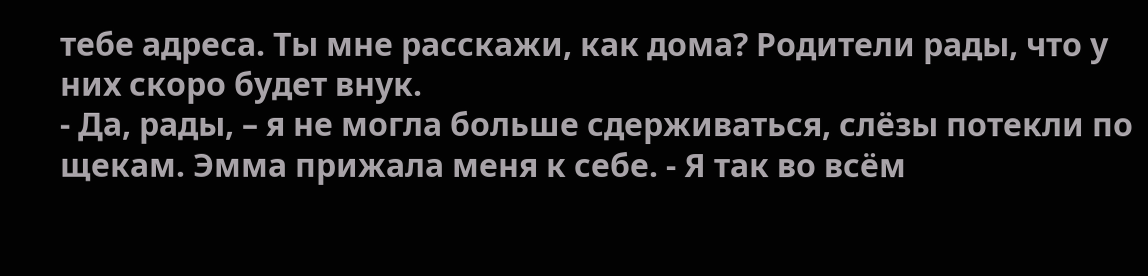тебе адреса. Ты мне расскажи, как дома? Родители рады, что у них скоро будет внук.
- Да, рады, – я не могла больше сдерживаться, слёзы потекли по щекам. Эмма прижала меня к себе. - Я так во всём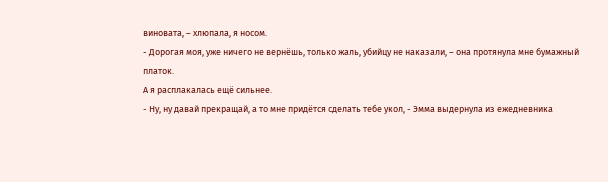виновата, – хлюпала, я носом.
- Дорогая моя, уже ничего не вернёшь, только жаль, убийцу не наказали, – она протянула мне бумажный платок.
А я расплакалась ещё сильнее.
- Ну, ну давай прекращай, а то мне придётся сделать тебе укол, - Эмма выдернула из ежедневника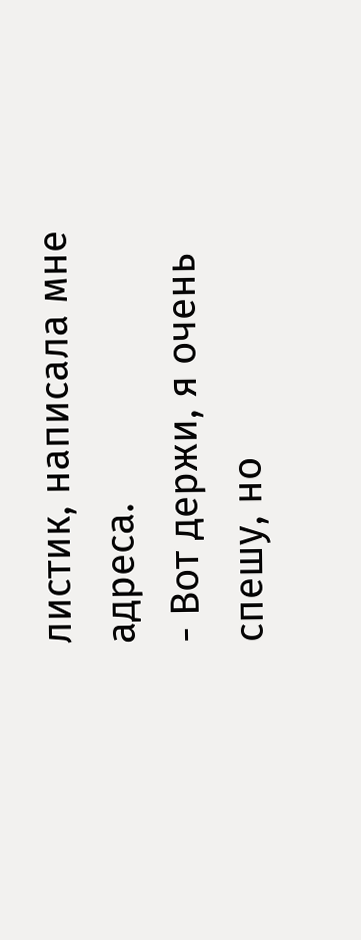листик, написала мне адреса.
- Вот держи, я очень спешу, но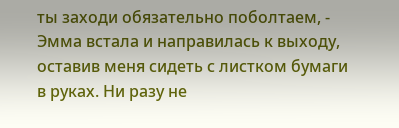ты заходи обязательно поболтаем, - Эмма встала и направилась к выходу, оставив меня сидеть с листком бумаги в руках. Ни разу не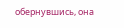обернувшись, она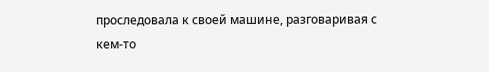проследовала к своей машине, разговаривая с кем-то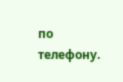по телефону.